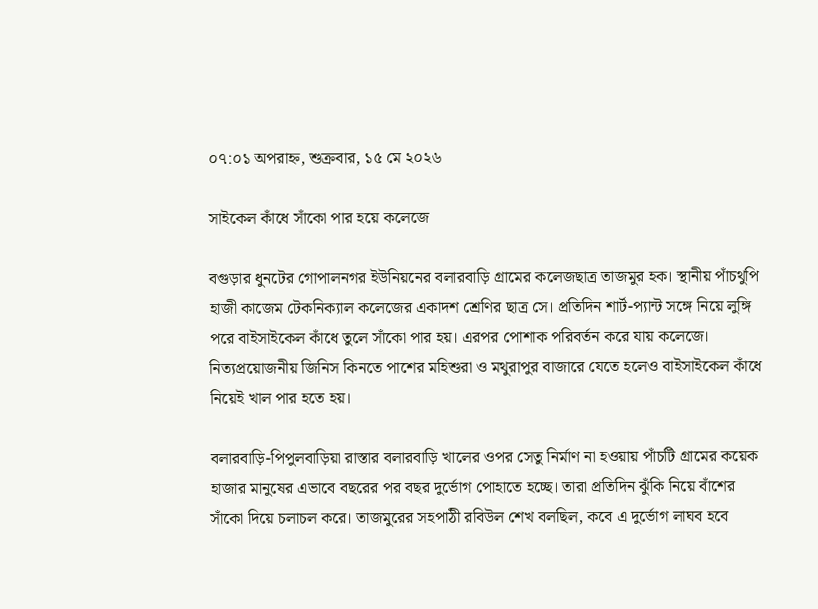০৭:০১ অপরাহ্ন, শুক্রবার, ১৫ মে ২০২৬

সাইকেল কাঁধে সাঁকো পার হয়ে কলেজে

বগুড়ার ধুনটের গোপালনগর ইউনিয়নের বলারবাড়ি গ্রামের কলেজছাত্র তাজমুর হক। স্থানীয় পাঁচথুপি হাজী কাজেম টেকনিক্যাল কলেজের একাদশ শ্রেণির ছাত্র সে। প্রতিদিন শার্ট-প্যান্ট সঙ্গে নিয়ে লুঙ্গি পরে বাইসাইকেল কাঁধে তুলে সাঁকো পার হয়। এরপর পোশাক পরিবর্তন করে যায় কলেজে। নিত্যপ্রয়োজনীয় জিনিস কিনতে পাশের মহিশুরা ও মথুরাপুর বাজারে যেতে হলেও বাইসাইকেল কাঁধে নিয়েই খাল পার হতে হয়।

বলারবাড়ি-পিপুলবাড়িয়া রাস্তার বলারবাড়ি খালের ওপর সেতু নির্মাণ না হওয়ায় পাঁচটি গ্রামের কয়েক হাজার মানুষের এভাবে বছরের পর বছর দুর্ভোগ পোহাতে হচ্ছে। তারা প্রতিদিন ঝুঁকি নিয়ে বাঁশের সাঁকো দিয়ে চলাচল করে। তাজমুরের সহপাঠী রবিউল শেখ বলছিল, কবে এ দুর্ভোগ লাঘব হবে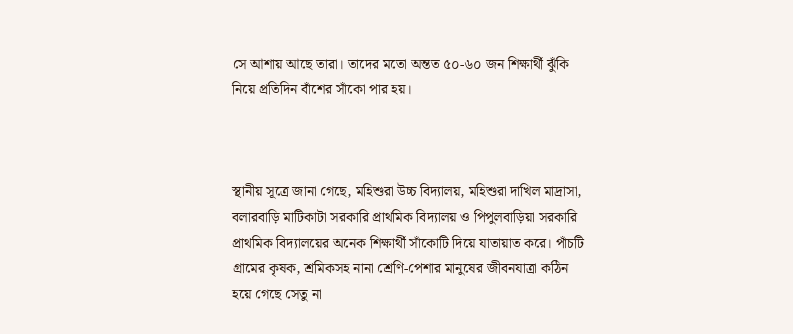সে আশায় আছে তারা। তাদের মতো অন্তত ৫০-৬০ জন শিক্ষার্থী ঝুঁকি নিয়ে প্রতিদিন বাঁশের সাঁকো পার হয়।



স্থানীয় সূত্রে জানা গেছে, মহিশুরা উচ্চ বিদ্যালয়, মহিশুরা দাখিল মাদ্রাসা, বলারবাড়ি মাটিকাটা সরকারি প্রাথমিক বিদ্যালয় ও পিপুলবাড়িয়া সরকারি প্রাথমিক বিদ্যালয়ের অনেক শিক্ষার্থী সাঁকোটি দিয়ে যাতায়াত করে। পাঁচটি গ্রামের কৃষক, শ্রমিকসহ নানা শ্রেণি-পেশার মানুষের জীবনযাত্রা কঠিন হয়ে গেছে সেতু না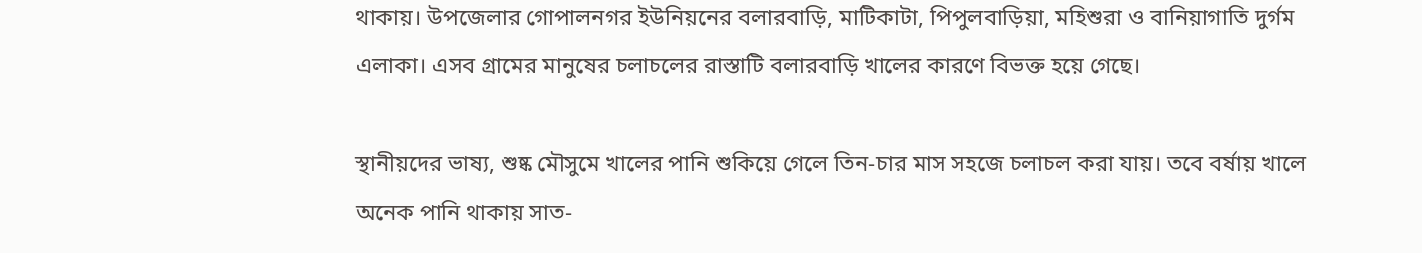থাকায়। উপজেলার গোপালনগর ইউনিয়নের বলারবাড়ি, মাটিকাটা, পিপুলবাড়িয়া, মহিশুরা ও বানিয়াগাতি দুর্গম এলাকা। এসব গ্রামের মানুষের চলাচলের রাস্তাটি বলারবাড়ি খালের কারণে বিভক্ত হয়ে গেছে।

স্থানীয়দের ভাষ্য, শুষ্ক মৌসুমে খালের পানি শুকিয়ে গেলে তিন-চার মাস সহজে চলাচল করা যায়। তবে বর্ষায় খালে অনেক পানি থাকায় সাত-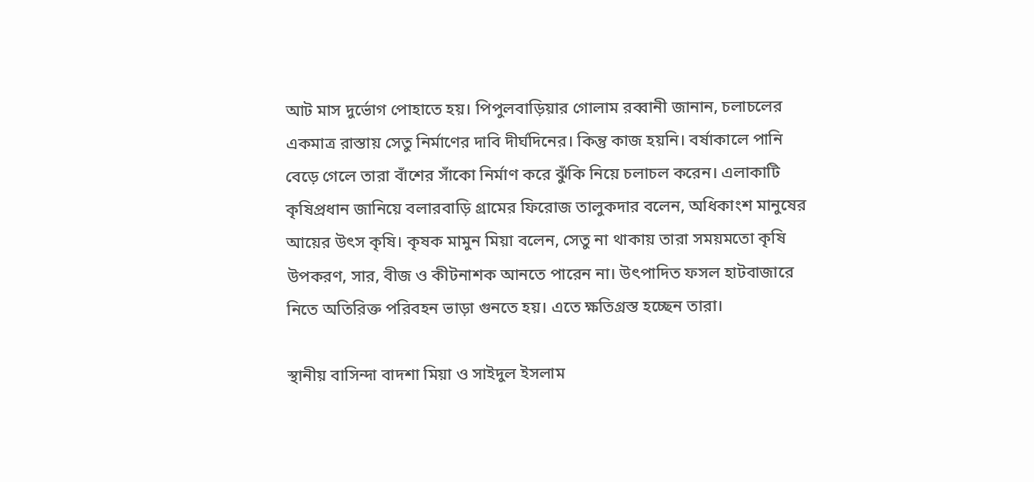আট মাস দুর্ভোগ পোহাতে হয়। পিপুলবাড়িয়ার গোলাম রব্বানী জানান, চলাচলের একমাত্র রাস্তায় সেতু নির্মাণের দাবি দীর্ঘদিনের। কিন্তু কাজ হয়নি। বর্ষাকালে পানি বেড়ে গেলে তারা বাঁশের সাঁকো নির্মাণ করে ঝুঁকি নিয়ে চলাচল করেন। এলাকাটি কৃষিপ্রধান জানিয়ে বলারবাড়ি গ্রামের ফিরোজ তালুকদার বলেন, অধিকাংশ মানুষের আয়ের উৎস কৃষি। কৃষক মামুন মিয়া বলেন, সেতু না থাকায় তারা সময়মতো কৃষি উপকরণ, সার, বীজ ও কীটনাশক আনতে পারেন না। উৎপাদিত ফসল হাটবাজারে নিতে অতিরিক্ত পরিবহন ভাড়া গুনতে হয়। এতে ক্ষতিগ্রস্ত হচ্ছেন তারা।

স্থানীয় বাসিন্দা বাদশা মিয়া ও সাইদুল ইসলাম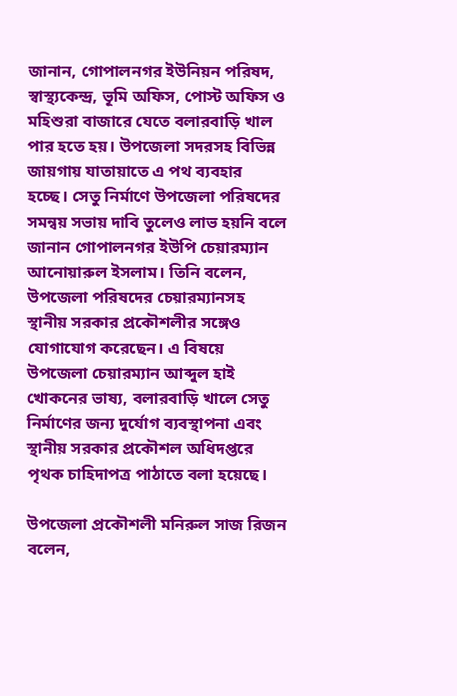জানান, গোপালনগর ইউনিয়ন পরিষদ, স্বাস্থ্যকেন্দ্র, ভূমি অফিস, পোস্ট অফিস ও মহিশুরা বাজারে যেতে বলারবাড়ি খাল পার হতে হয়। উপজেলা সদরসহ বিভিন্ন জায়গায় যাতায়াতে এ পথ ব্যবহার হচ্ছে। সেতু নির্মাণে উপজেলা পরিষদের সমন্বয় সভায় দাবি তুলেও লাভ হয়নি বলে জানান গোপালনগর ইউপি চেয়ারম্যান আনোয়ারুল ইসলাম। তিনি বলেন, উপজেলা পরিষদের চেয়ারম্যানসহ স্থানীয় সরকার প্রকৌশলীর সঙ্গেও যোগাযোগ করেছেন। এ বিষয়ে উপজেলা চেয়ারম্যান আব্দুল হাই খোকনের ভাষ্য, বলারবাড়ি খালে সেতু নির্মাণের জন্য দুর্যোগ ব্যবস্থাপনা এবং স্থানীয় সরকার প্রকৌশল অধিদপ্তরে পৃথক চাহিদাপত্র পাঠাতে বলা হয়েছে।

উপজেলা প্রকৌশলী মনিরুল সাজ রিজন বলেন,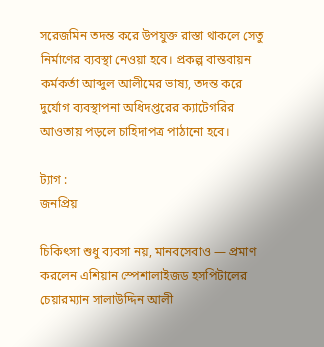সরেজমিন তদন্ত করে উপযুক্ত রাস্তা থাকলে সেতু নির্মাণের ব্যবস্থা নেওয়া হবে। প্রকল্প বাস্তবায়ন কর্মকর্তা আব্দুল আলীমের ভাষ্য, তদন্ত করে দুর্যোগ ব্যবস্থাপনা অধিদপ্তরের ক্যাটেগরির আওতায় পড়লে চাহিদাপত্র পাঠানো হবে।

ট্যাগ :
জনপ্রিয়

চিকিৎসা শুধু ব্যবসা নয়, মানবসেবাও — প্রমাণ করলেন এশিয়ান স্পেশালাইজড হসপিটালের চেয়ারম্যান সালাউদ্দিন আলী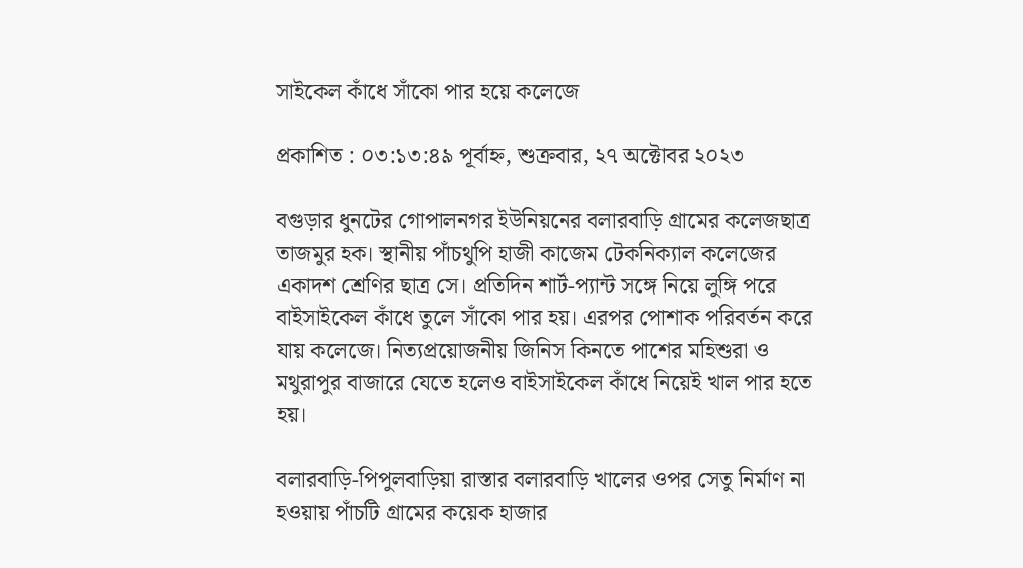সাইকেল কাঁধে সাঁকো পার হয়ে কলেজে

প্রকাশিত : ০৩:১৩:৪৯ পূর্বাহ্ন, শুক্রবার, ২৭ অক্টোবর ২০২৩

বগুড়ার ধুনটের গোপালনগর ইউনিয়নের বলারবাড়ি গ্রামের কলেজছাত্র তাজমুর হক। স্থানীয় পাঁচথুপি হাজী কাজেম টেকনিক্যাল কলেজের একাদশ শ্রেণির ছাত্র সে। প্রতিদিন শার্ট-প্যান্ট সঙ্গে নিয়ে লুঙ্গি পরে বাইসাইকেল কাঁধে তুলে সাঁকো পার হয়। এরপর পোশাক পরিবর্তন করে যায় কলেজে। নিত্যপ্রয়োজনীয় জিনিস কিনতে পাশের মহিশুরা ও মথুরাপুর বাজারে যেতে হলেও বাইসাইকেল কাঁধে নিয়েই খাল পার হতে হয়।

বলারবাড়ি-পিপুলবাড়িয়া রাস্তার বলারবাড়ি খালের ওপর সেতু নির্মাণ না হওয়ায় পাঁচটি গ্রামের কয়েক হাজার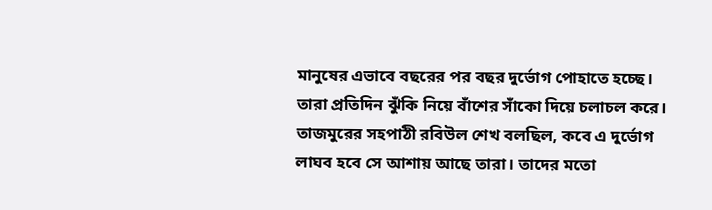মানুষের এভাবে বছরের পর বছর দুর্ভোগ পোহাতে হচ্ছে। তারা প্রতিদিন ঝুঁকি নিয়ে বাঁশের সাঁকো দিয়ে চলাচল করে। তাজমুরের সহপাঠী রবিউল শেখ বলছিল, কবে এ দুর্ভোগ লাঘব হবে সে আশায় আছে তারা। তাদের মতো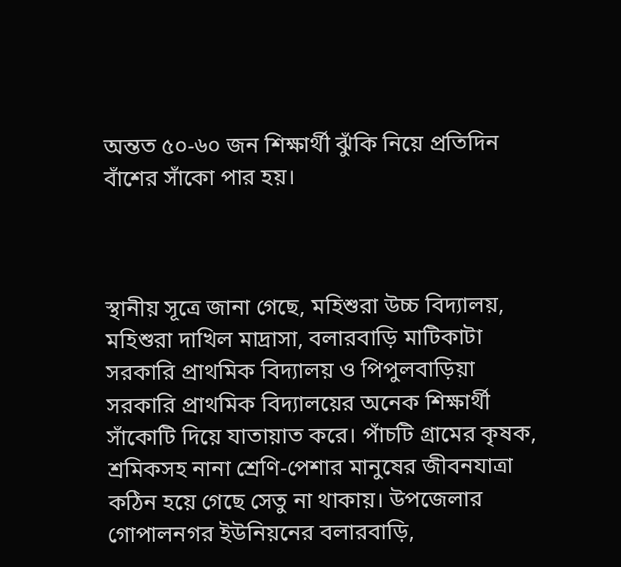অন্তত ৫০-৬০ জন শিক্ষার্থী ঝুঁকি নিয়ে প্রতিদিন বাঁশের সাঁকো পার হয়।



স্থানীয় সূত্রে জানা গেছে, মহিশুরা উচ্চ বিদ্যালয়, মহিশুরা দাখিল মাদ্রাসা, বলারবাড়ি মাটিকাটা সরকারি প্রাথমিক বিদ্যালয় ও পিপুলবাড়িয়া সরকারি প্রাথমিক বিদ্যালয়ের অনেক শিক্ষার্থী সাঁকোটি দিয়ে যাতায়াত করে। পাঁচটি গ্রামের কৃষক, শ্রমিকসহ নানা শ্রেণি-পেশার মানুষের জীবনযাত্রা কঠিন হয়ে গেছে সেতু না থাকায়। উপজেলার গোপালনগর ইউনিয়নের বলারবাড়ি,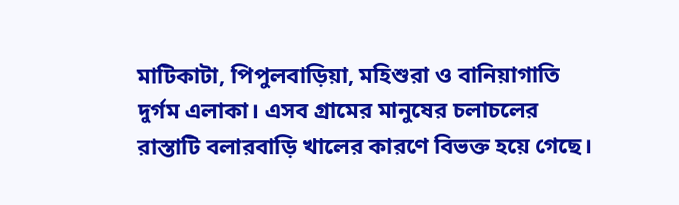মাটিকাটা, পিপুলবাড়িয়া, মহিশুরা ও বানিয়াগাতি দুর্গম এলাকা। এসব গ্রামের মানুষের চলাচলের রাস্তাটি বলারবাড়ি খালের কারণে বিভক্ত হয়ে গেছে।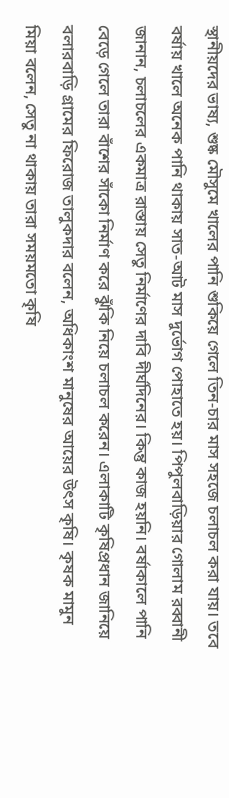স্থানীয়দের ভাষ্য, শুষ্ক মৌসুমে খালের পানি শুকিয়ে গেলে তিন-চার মাস সহজে চলাচল করা যায়। তবে বর্ষায় খালে অনেক পানি থাকায় সাত-আট মাস দুর্ভোগ পোহাতে হয়। পিপুলবাড়িয়ার গোলাম রব্বানী জানান, চলাচলের একমাত্র রাস্তায় সেতু নির্মাণের দাবি দীর্ঘদিনের। কিন্তু কাজ হয়নি। বর্ষাকালে পানি বেড়ে গেলে তারা বাঁশের সাঁকো নির্মাণ করে ঝুঁকি নিয়ে চলাচল করেন। এলাকাটি কৃষিপ্রধান জানিয়ে বলারবাড়ি গ্রামের ফিরোজ তালুকদার বলেন, অধিকাংশ মানুষের আয়ের উৎস কৃষি। কৃষক মামুন মিয়া বলেন, সেতু না থাকায় তারা সময়মতো কৃষি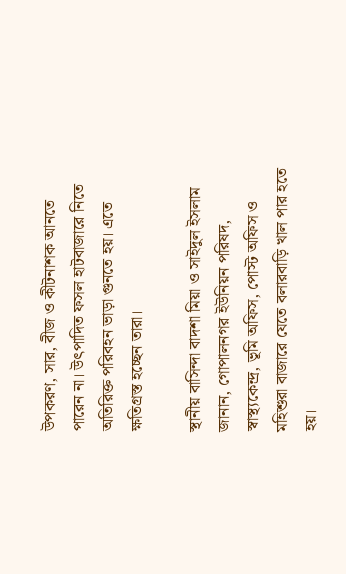উপকরণ, সার, বীজ ও কীটনাশক আনতে পারেন না। উৎপাদিত ফসল হাটবাজারে নিতে অতিরিক্ত পরিবহন ভাড়া গুনতে হয়। এতে ক্ষতিগ্রস্ত হচ্ছেন তারা।

স্থানীয় বাসিন্দা বাদশা মিয়া ও সাইদুল ইসলাম জানান, গোপালনগর ইউনিয়ন পরিষদ, স্বাস্থ্যকেন্দ্র, ভূমি অফিস, পোস্ট অফিস ও মহিশুরা বাজারে যেতে বলারবাড়ি খাল পার হতে হয়।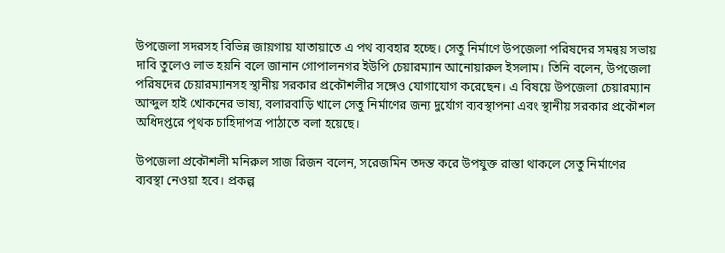উপজেলা সদরসহ বিভিন্ন জায়গায় যাতায়াতে এ পথ ব্যবহার হচ্ছে। সেতু নির্মাণে উপজেলা পরিষদের সমন্বয় সভায় দাবি তুলেও লাভ হয়নি বলে জানান গোপালনগর ইউপি চেয়ারম্যান আনোয়ারুল ইসলাম। তিনি বলেন, উপজেলা পরিষদের চেয়ারম্যানসহ স্থানীয় সরকার প্রকৌশলীর সঙ্গেও যোগাযোগ করেছেন। এ বিষয়ে উপজেলা চেয়ারম্যান আব্দুল হাই খোকনের ভাষ্য, বলারবাড়ি খালে সেতু নির্মাণের জন্য দুর্যোগ ব্যবস্থাপনা এবং স্থানীয় সরকার প্রকৌশল অধিদপ্তরে পৃথক চাহিদাপত্র পাঠাতে বলা হয়েছে।

উপজেলা প্রকৌশলী মনিরুল সাজ রিজন বলেন, সরেজমিন তদন্ত করে উপযুক্ত রাস্তা থাকলে সেতু নির্মাণের ব্যবস্থা নেওয়া হবে। প্রকল্প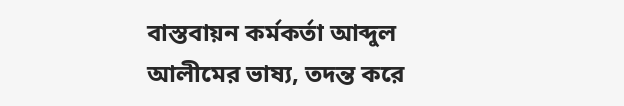বাস্তবায়ন কর্মকর্তা আব্দুল আলীমের ভাষ্য, তদন্ত করে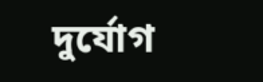দুর্যোগ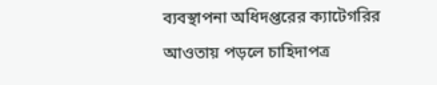ব্যবস্থাপনা অধিদপ্তরের ক্যাটেগরির আওতায় পড়লে চাহিদাপত্র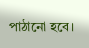পাঠানো হবে।